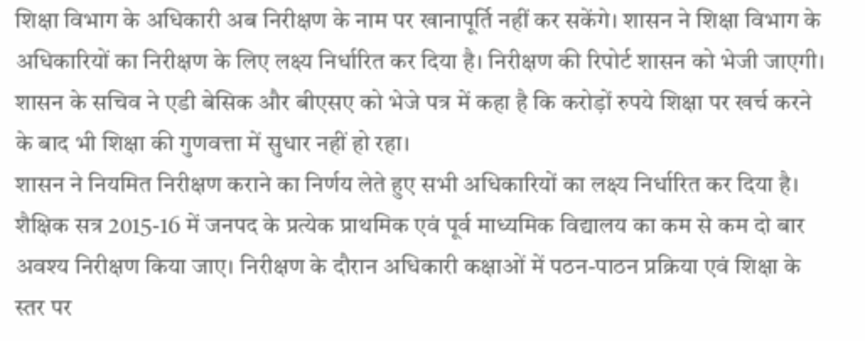शिक्षा विभाग के अधिकारी अब निरीक्षण के नाम पर खानापूर्ति नहीं कर सकेंगे। शासन ने शिक्षा विभाग के अधिकारियों का निरीक्षण के लिए लक्ष्य निर्धारित कर दिया है। निरीक्षण की रिपोर्ट शासन को भेजी जाएगी।
शासन के सचिव ने एडी बेसिक और बीएसए को भेजे पत्र में कहा है कि करोड़ों रुपये शिक्षा पर खर्च करने के बाद भी शिक्षा की गुणवत्ता में सुधार नहीं हो रहा।
शासन ने नियमित निरीक्षण कराने का निर्णय लेते हुए सभी अधिकारियों का लक्ष्य निर्धारित कर दिया है। शैक्षिक सत्र 2015-16 में जनपद के प्रत्येक प्राथमिक एवं पूर्व माध्यमिक विद्यालय का कम से कम दो बार अवश्य निरीक्षण किया जाए। निरीक्षण के दौरान अधिकारी कक्षाओं में पठन-पाठन प्रक्रिया एवं शिक्षा के स्तर पर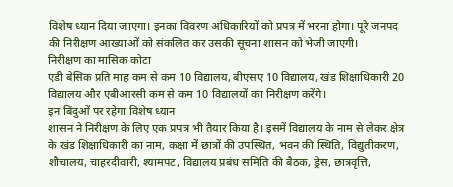विशेष ध्यान दिया जाएगा। इनका विवरण अधिकारियों को प्रपत्र में भरना होगा। पूरे जनपद की निरीक्षण आख्याओं को संकलित कर उसकी सूचना शासन को भेजी जाएगी।
निरीक्षण का मासिक कोटा
एडी बेसिक प्रति माह कम से कम 10 विद्यालय, बीएसए 10 विद्यालय, खंड शिक्षाधिकारी 20 विद्यालय और एबीआरसी कम से कम 10 विद्यालयों का निरीक्षण करेंगे।
इन बिंदुओं पर रहेगा विशेष ध्यान
शासन ने निरीक्षण के लिए एक प्रपत्र भी तैयार किया है। इसमें विद्यालय के नाम से लेकर क्षेत्र के खंड शिक्षाधिकारी का नाम, कक्षा में छात्रों की उपस्थित, भवन की स्थिति, विद्युतीकरण, शौचालय, चाहरदीवारी, श्यामपट, विद्यालय प्रबंध समिति की बैठक, ड्रेस, छात्रवृत्ति,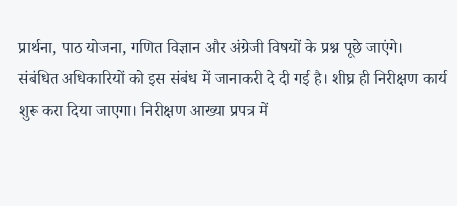प्रार्थना, पाठ योजना, गणित विज्ञान और अंग्रेजी विषयों के प्रश्न पूछे जाएंगे।
संबंधित अधिकारियों को इस संबंध में जानाकरी दे दी गई है। शीघ्र ही निरीक्षण कार्य शुरू करा दिया जाएगा। निरीक्षण आख्या प्रपत्र में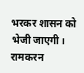भरकर शासन को भेजी जाएगी।
रामकरन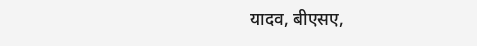यादव, बीएसए,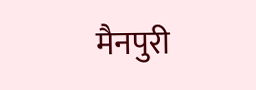मैनपुरी